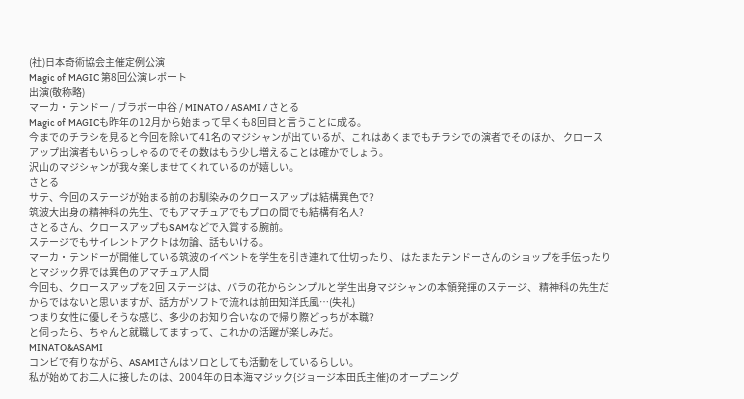(社)日本奇術協会主催定例公演
Magic of MAGIC 第8回公演レポート
出演(敬称略)
マーカ・テンドー / ブラボー中谷 / MINATO / ASAMI / さとる
Magic of MAGICも昨年の12月から始まって早くも8回目と言うことに成る。
今までのチラシを見ると今回を除いて41名のマジシャンが出ているが、これはあくまでもチラシでの演者でそのほか、 クロースアップ出演者もいらっしゃるのでその数はもう少し増えることは確かでしょう。
沢山のマジシャンが我々楽しませてくれているのが嬉しい。
さとる
サテ、今回のステージが始まる前のお馴染みのクロースアップは結構異色で?
筑波大出身の精神科の先生、でもアマチュアでもプロの間でも結構有名人?
さとるさん、クロースアップもSAMなどで入賞する腕前。
ステージでもサイレントアクトは勿論、話もいける。
マーカ・テンドーが開催している筑波のイベントを学生を引き連れて仕切ったり、 はたまたテンドーさんのショップを手伝ったりとマジック界では異色のアマチュア人間
今回も、クロースアップを2回 ステージは、バラの花からシンプルと学生出身マジシャンの本領発揮のステージ、 精神科の先生だからではないと思いますが、話方がソフトで流れは前田知洋氏風…(失礼)
つまり女性に優しそうな感じ、多少のお知り合いなので帰り際どっちが本職?
と伺ったら、ちゃんと就職してますって、これかの活躍が楽しみだ。
MINATO&ASAMI
コンビで有りながら、ASAMIさんはソロとしても活動をしているらしい。
私が始めてお二人に接したのは、2004年の日本海マジック{ジョージ本田氏主催}のオープニング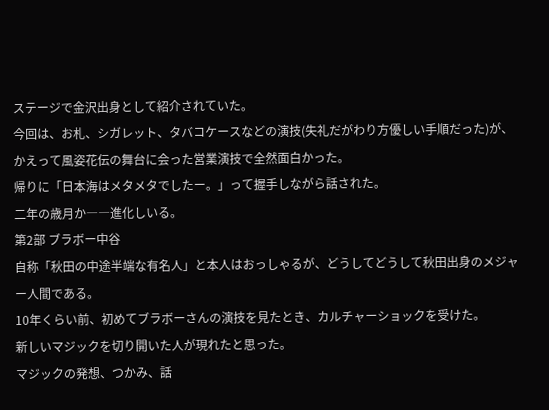ステージで金沢出身として紹介されていた。
今回は、お札、シガレット、タバコケースなどの演技(失礼だがわり方優しい手順だった)が、 かえって風姿花伝の舞台に会った営業演技で全然面白かった。
帰りに「日本海はメタメタでしたー。」って握手しながら話された。
二年の歳月か――進化しいる。
第2部 ブラボー中谷
自称「秋田の中途半端な有名人」と本人はおっしゃるが、どうしてどうして秋田出身のメジャー人間である。
10年くらい前、初めてブラボーさんの演技を見たとき、カルチャーショックを受けた。
新しいマジックを切り開いた人が現れたと思った。
マジックの発想、つかみ、話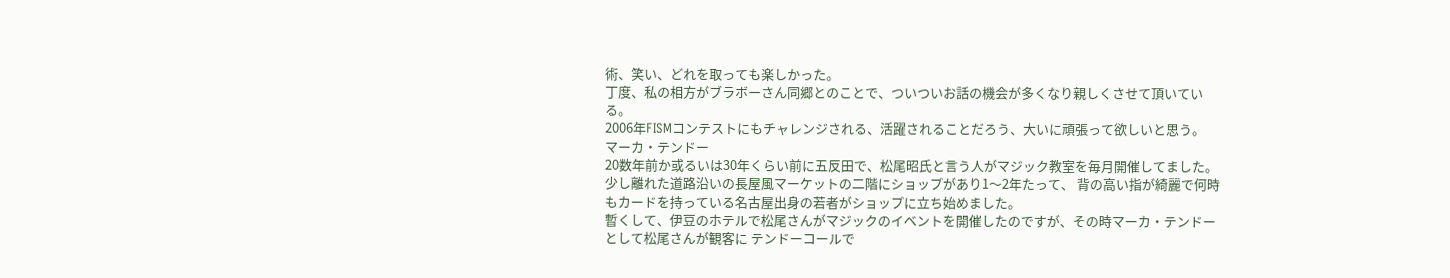術、笑い、どれを取っても楽しかった。
丁度、私の相方がブラボーさん同郷とのことで、ついついお話の機会が多くなり親しくさせて頂いている。
2006年FISMコンテストにもチャレンジされる、活躍されることだろう、大いに頑張って欲しいと思う。
マーカ・テンドー
20数年前か或るいは30年くらい前に五反田で、松尾昭氏と言う人がマジック教室を毎月開催してました。
少し離れた道路沿いの長屋風マーケットの二階にショップがあり1〜2年たって、 背の高い指が綺麗で何時もカードを持っている名古屋出身の若者がショップに立ち始めました。
暫くして、伊豆のホテルで松尾さんがマジックのイベントを開催したのですが、その時マーカ・テンドーとして松尾さんが観客に テンドーコールで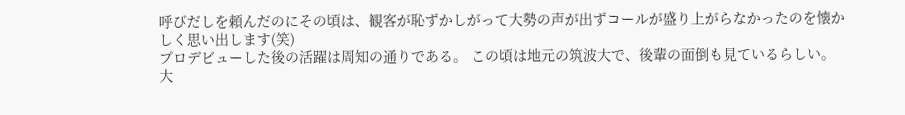呼びだしを頼んだのにその頃は、観客が恥ずかしがって大勢の声が出ずコールが盛り上がらなかったのを懐かしく思い出します(笑)
プロデビューした後の活躍は周知の通りである。 この頃は地元の筑波大で、後輩の面倒も見ているらしい。
大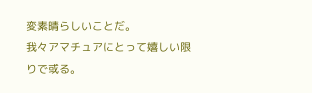変素晴らしいことだ。
我々アマチュアにとって嬉しい限りで或る。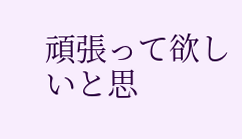頑張って欲しいと思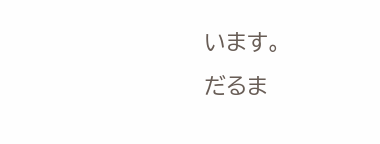います。
だるま